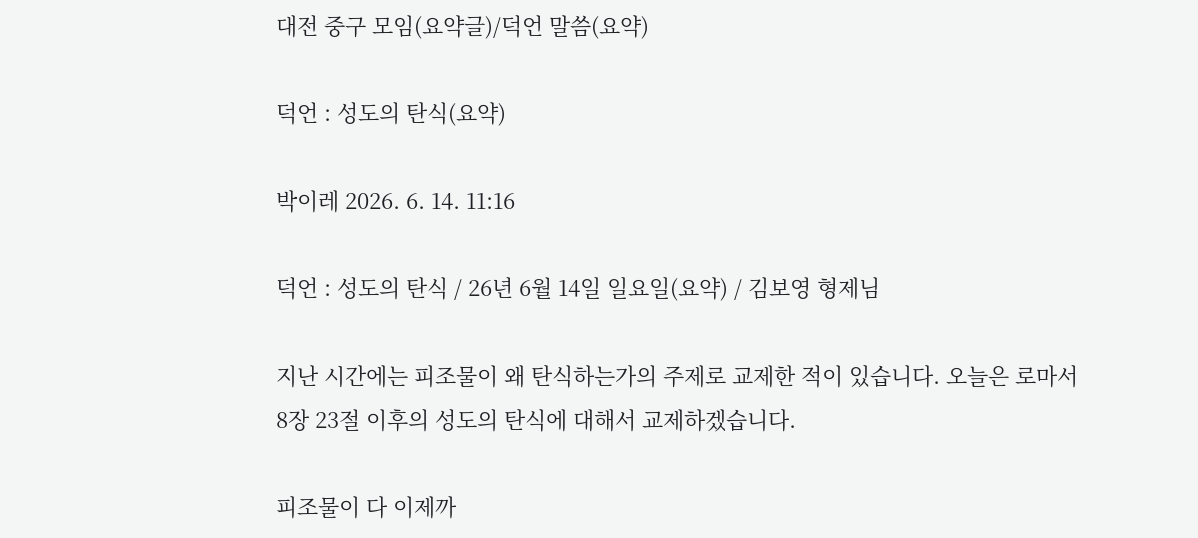대전 중구 모임(요약글)/덕언 말씀(요약)

덕언 : 성도의 탄식(요약)

박이레 2026. 6. 14. 11:16

덕언 : 성도의 탄식 / 26년 6월 14일 일요일(요약) / 김보영 형제님

지난 시간에는 피조물이 왜 탄식하는가의 주제로 교제한 적이 있습니다. 오늘은 로마서 8장 23절 이후의 성도의 탄식에 대해서 교제하겠습니다.

피조물이 다 이제까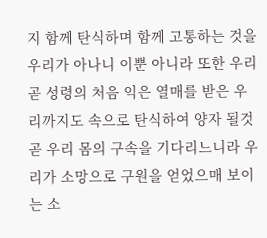지 함께 탄식하며 함께 고통하는 것을 우리가 아나니 이뿐 아니라 또한 우리 곧 성령의 처음 익은 열매를 받은 우리까지도 속으로 탄식하여 양자 될것 곧 우리 몸의 구속을 기다리느니라 우리가 소망으로 구원을 얻었으매 보이는 소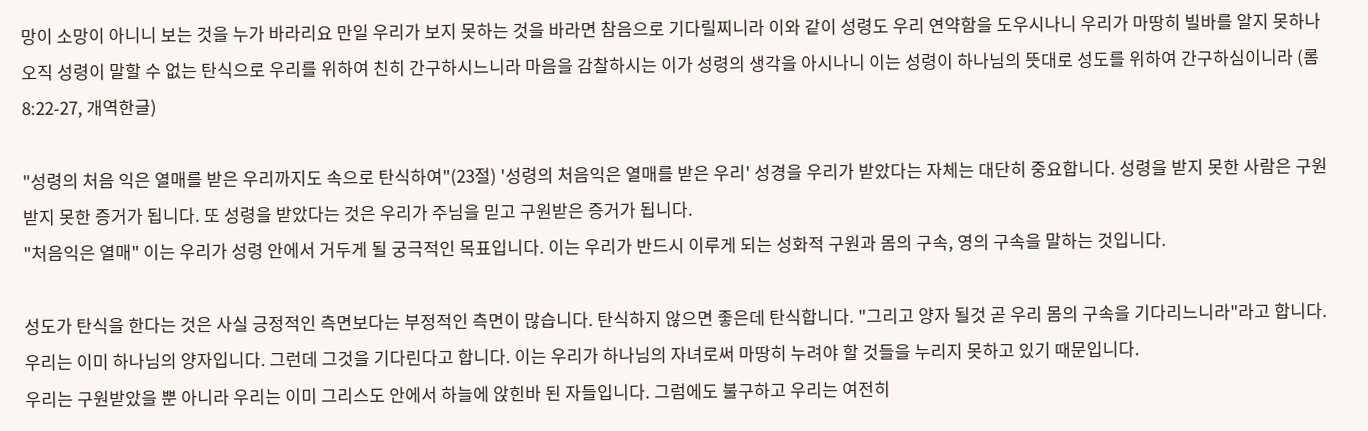망이 소망이 아니니 보는 것을 누가 바라리요 만일 우리가 보지 못하는 것을 바라면 참음으로 기다릴찌니라 이와 같이 성령도 우리 연약함을 도우시나니 우리가 마땅히 빌바를 알지 못하나 오직 성령이 말할 수 없는 탄식으로 우리를 위하여 친히 간구하시느니라 마음을 감찰하시는 이가 성령의 생각을 아시나니 이는 성령이 하나님의 뜻대로 성도를 위하여 간구하심이니라 (롬8:22-27, 개역한글)

"성령의 처음 익은 열매를 받은 우리까지도 속으로 탄식하여"(23절) '성령의 처음익은 열매를 받은 우리' 성경을 우리가 받았다는 자체는 대단히 중요합니다. 성령을 받지 못한 사람은 구원받지 못한 증거가 됩니다. 또 성령을 받았다는 것은 우리가 주님을 믿고 구원받은 증거가 됩니다.
"처음익은 열매" 이는 우리가 성령 안에서 거두게 될 궁극적인 목표입니다. 이는 우리가 반드시 이루게 되는 성화적 구원과 몸의 구속, 영의 구속을 말하는 것입니다.

성도가 탄식을 한다는 것은 사실 긍정적인 측면보다는 부정적인 측면이 많습니다. 탄식하지 않으면 좋은데 탄식합니다. "그리고 양자 될것 곧 우리 몸의 구속을 기다리느니라"라고 합니다. 우리는 이미 하나님의 양자입니다. 그런데 그것을 기다린다고 합니다. 이는 우리가 하나님의 자녀로써 마땅히 누려야 할 것들을 누리지 못하고 있기 때문입니다.
우리는 구원받았을 뿐 아니라 우리는 이미 그리스도 안에서 하늘에 앉힌바 된 자들입니다. 그럼에도 불구하고 우리는 여전히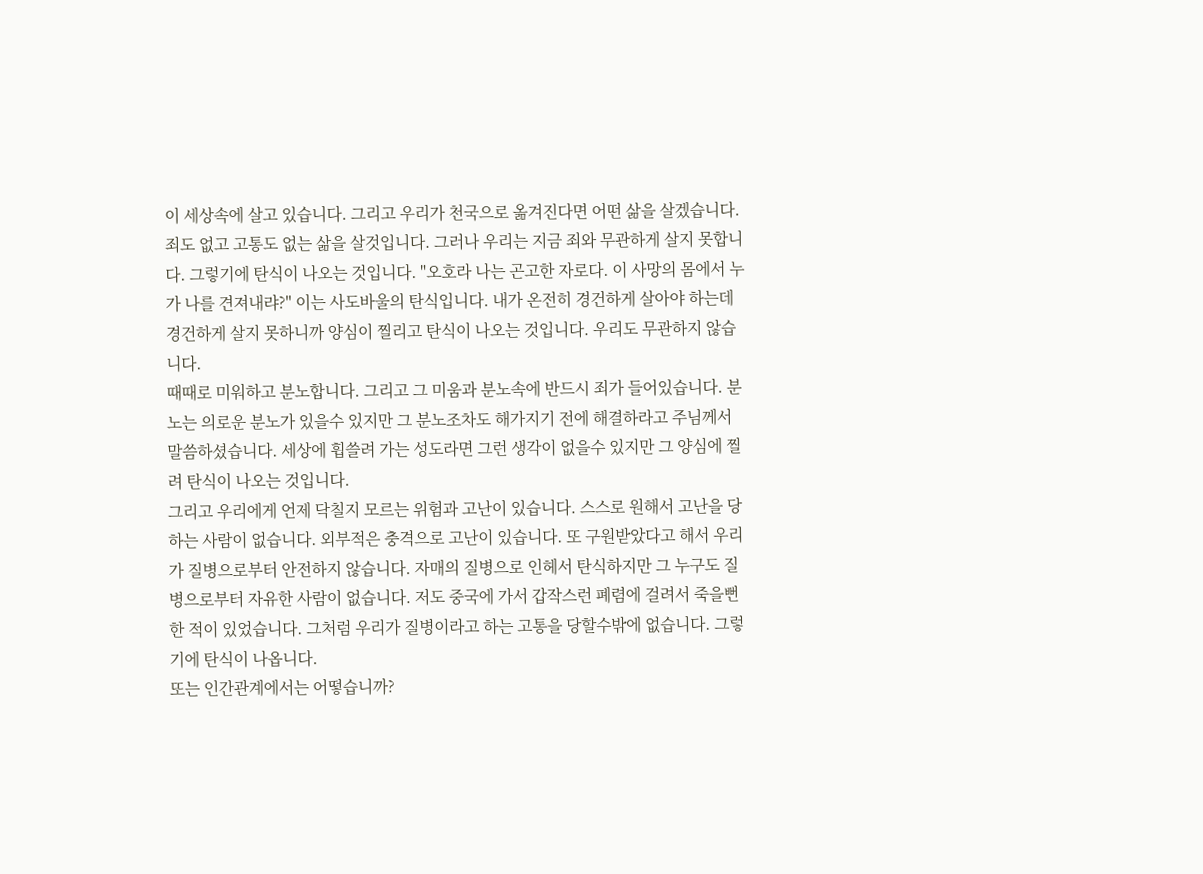이 세상속에 살고 있습니다. 그리고 우리가 천국으로 옮겨진다면 어떤 삶을 살겠습니다. 죄도 없고 고통도 없는 삶을 살것입니다. 그러나 우리는 지금 죄와 무관하게 살지 못합니다. 그렇기에 탄식이 나오는 것입니다. "오호라 나는 곤고한 자로다. 이 사망의 몸에서 누가 나를 견져내랴?" 이는 사도바울의 탄식입니다. 내가 온전히 경건하게 살아야 하는데 경건하게 살지 못하니까 양심이 찔리고 탄식이 나오는 것입니다. 우리도 무관하지 않습니다.
때때로 미워하고 분노합니다. 그리고 그 미움과 분노속에 반드시 죄가 들어있습니다. 분노는 의로운 분노가 있을수 있지만 그 분노조차도 해가지기 전에 해결하라고 주님께서 말씀하셨습니다. 세상에 휩쓸려 가는 성도라면 그런 생각이 없을수 있지만 그 양심에 찔려 탄식이 나오는 것입니다.
그리고 우리에게 언제 닥칠지 모르는 위험과 고난이 있습니다. 스스로 원해서 고난을 당하는 사람이 없습니다. 외부적은 충격으로 고난이 있습니다. 또 구원받았다고 해서 우리가 질병으로부터 안전하지 않습니다. 자매의 질병으로 인헤서 탄식하지만 그 누구도 질병으로부터 자유한 사람이 없습니다. 저도 중국에 가서 갑작스런 폐렴에 걸려서 죽을뻔한 적이 있었습니다. 그처럼 우리가 질병이라고 하는 고통을 당할수밖에 없습니다. 그렇기에 탄식이 나옵니다.
또는 인간관계에서는 어떻습니까?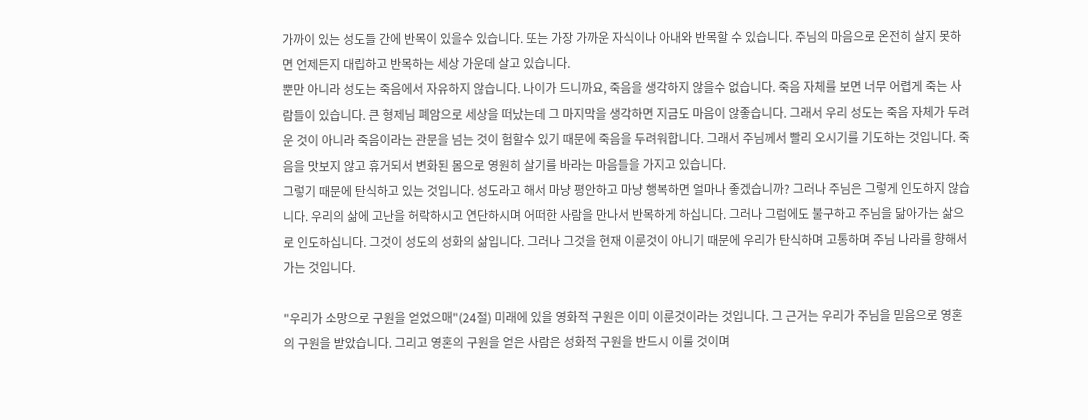가까이 있는 성도들 간에 반목이 있을수 있습니다. 또는 가장 가까운 자식이나 아내와 반목할 수 있습니다. 주님의 마음으로 온전히 살지 못하면 언제든지 대립하고 반목하는 세상 가운데 살고 있습니다.
뿐만 아니라 성도는 죽음에서 자유하지 않습니다. 나이가 드니까요, 죽음을 생각하지 않을수 없습니다. 죽음 자체를 보면 너무 어렵게 죽는 사람들이 있습니다. 큰 형제님 폐암으로 세상을 떠났는데 그 마지막을 생각하면 지금도 마음이 않좋습니다. 그래서 우리 성도는 죽음 자체가 두려운 것이 아니라 죽음이라는 관문을 넘는 것이 험할수 있기 때문에 죽음을 두려워합니다. 그래서 주님께서 빨리 오시기를 기도하는 것입니다. 죽음을 맛보지 않고 휴거되서 변화된 몸으로 영원히 살기를 바라는 마음들을 가지고 있습니다.
그렇기 때문에 탄식하고 있는 것입니다. 성도라고 해서 마냥 평안하고 마냥 행복하면 얼마나 좋겠습니까? 그러나 주님은 그렇게 인도하지 않습니다. 우리의 삶에 고난을 허락하시고 연단하시며 어떠한 사람을 만나서 반목하게 하십니다. 그러나 그럼에도 불구하고 주님을 닮아가는 삶으로 인도하십니다. 그것이 성도의 성화의 삶입니다. 그러나 그것을 현재 이룬것이 아니기 때문에 우리가 탄식하며 고통하며 주님 나라를 향해서 가는 것입니다.

"우리가 소망으로 구원을 얻었으매"(24절) 미래에 있을 영화적 구원은 이미 이룬것이라는 것입니다. 그 근거는 우리가 주님을 믿음으로 영혼의 구원을 받았습니다. 그리고 영혼의 구원을 얻은 사람은 성화적 구원을 반드시 이룰 것이며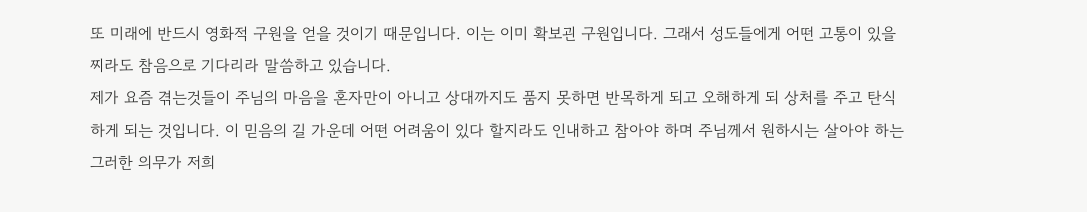또 미래에 반드시 영화적 구원을 얻을 것이기 때문입니다. 이는 이미 확보괸 구원입니다. 그래서 성도들에게 어떤 고통이 있을찌라도 참음으로 기다리라 말씀하고 있습니다.
제가 요즘 겪는것들이 주님의 마음을 혼자만이 아니고 상대까지도 품지 못하면 반목하게 되고 오해하게 되 상처를 주고 탄식하게 되는 것입니다. 이 믿음의 길 가운데 어떤 어려움이 있다 할지라도 인내하고 참아야 하며 주님께서 원하시는 살아야 하는 그러한 의무가 저희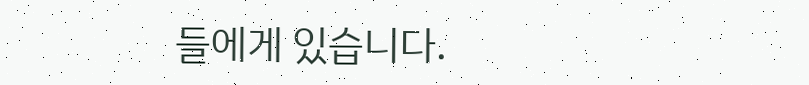들에게 있습니다.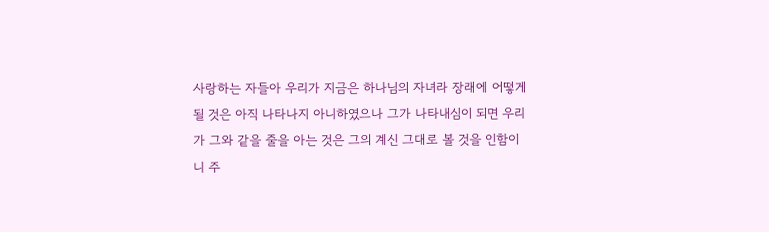사랑하는 자들아 우리가 지금은 하나님의 자녀라 장래에 어떻게 될 것은 아직 나타나지 아니하였으나 그가 나타내심이 되면 우리가 그와 같을 줄을 아는 것은 그의 계신 그대로 볼 것을 인함이니 주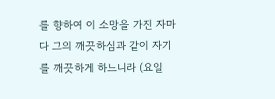를 향하여 이 소망을 가진 자마다 그의 깨끗하심과 같이 자기를 깨끗하게 하느니라 (요일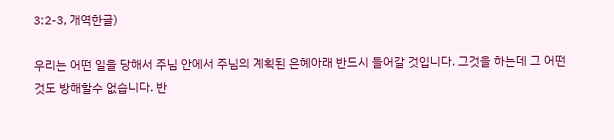3:2-3, 개역한글)

우리는 어떤 일을 당해서 주님 안에서 주님의 계획된 은혜아래 반드시 들어갈 것입니다. 그것을 하는데 그 어떤것도 방해할수 없습니다. 반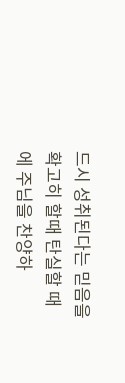드시 성취된다는 믿음을 확고히 할때 탄실할 때에 주님을 찬양하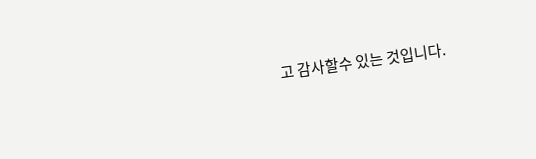고 감사할수 있는 것입니다.